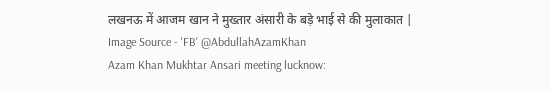लखनऊ में आजम खान ने मुख्तार अंसारी के बड़े भाई से की मुलाकात | Image Source - 'FB' @AbdullahAzamKhan
Azam Khan Mukhtar Ansari meeting lucknow: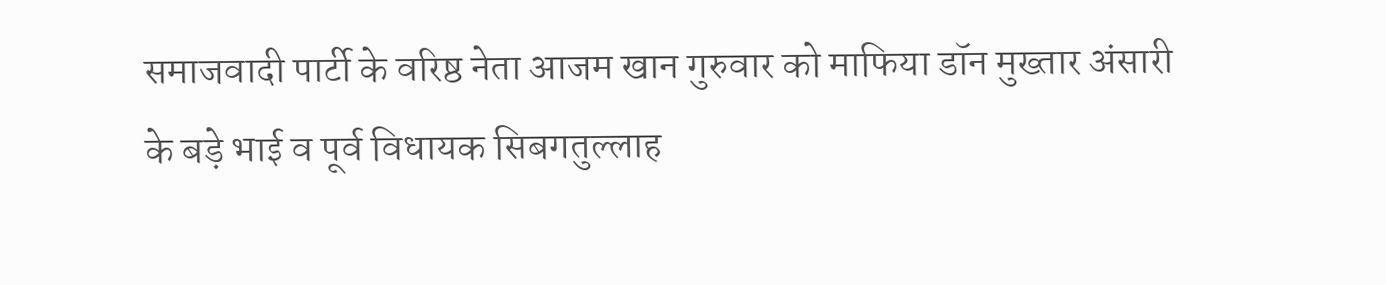समाजवादी पार्टी के वरिष्ठ नेता आजम खान गुरुवार को माफिया डॉन मुख्तार अंसारी के बड़े भाई व पूर्व विधायक सिबगतुल्लाह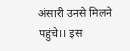अंसारी उनसे मिलने पहुंचे।। इस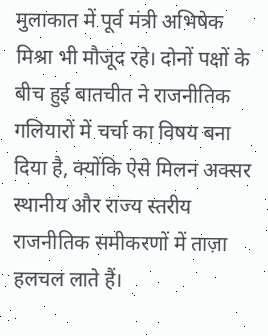मुलाकात में पूर्व मंत्री अभिषेक मिश्रा भी मौजूद रहे। दोनों पक्षों के बीच हुई बातचीत ने राजनीतिक गलियारों में चर्चा का विषय बना दिया है, क्योंकि ऐसे मिलन अक्सर स्थानीय और राज्य स्तरीय राजनीतिक समीकरणों में ताज़ा हलचल लाते हैं।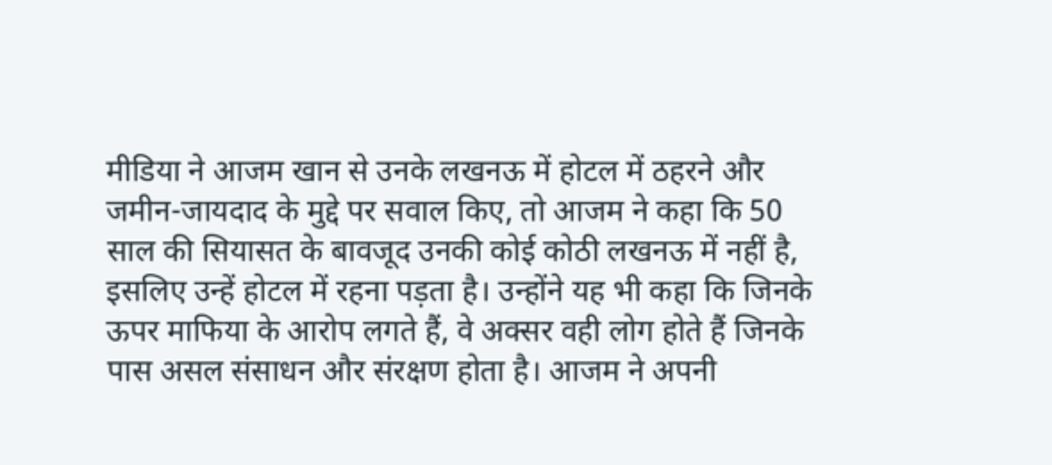मीडिया ने आजम खान से उनके लखनऊ में होटल में ठहरने और जमीन-जायदाद के मुद्दे पर सवाल किए, तो आजम ने कहा कि 50 साल की सियासत के बावजूद उनकी कोई कोठी लखनऊ में नहीं है, इसलिए उन्हें होटल में रहना पड़ता है। उन्होंने यह भी कहा कि जिनके ऊपर माफिया के आरोप लगते हैं, वे अक्सर वही लोग होते हैं जिनके पास असल संसाधन और संरक्षण होता है। आजम ने अपनी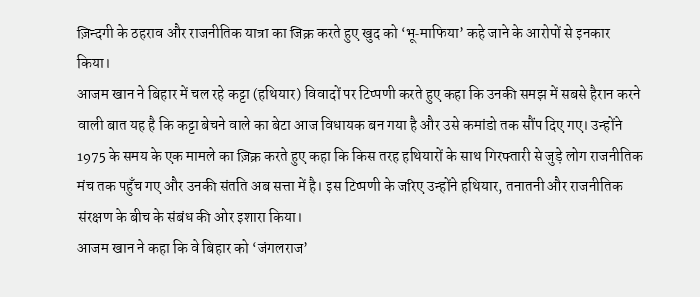ज़िन्दगी के ठहराव और राजनीतिक यात्रा का जिक्र करते हुए खुद को ‘भू‑माफिया’ कहे जाने के आरोपों से इनकार किया।
आजम खान ने बिहार में चल रहे कट्टा (हथियार) विवादों पर टिप्पणी करते हुए कहा कि उनकी समझ में सबसे हैरान करने वाली बात यह है कि कट्टा बेचने वाले का बेटा आज विधायक बन गया है और उसे कमांडो तक सौंप दिए गए। उन्होंने 1975 के समय के एक मामले का ज़िक्र करते हुए कहा कि किस तरह हथियारों के साथ गिरफ्तारी से जुड़े लोग राजनीतिक मंच तक पहुँच गए और उनकी संतति अब सत्ता में है। इस टिप्पणी के जरिए उन्होंने हथियार, तनातनी और राजनीतिक संरक्षण के बीच के संबंध की ओर इशारा किया।
आजम खान ने कहा कि वे बिहार को ‘जंगलराज’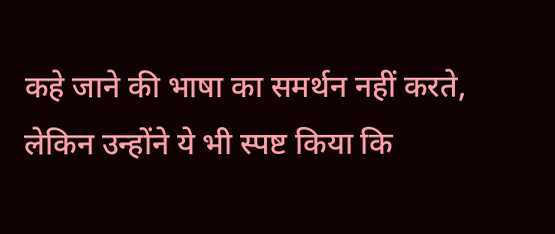कहे जाने की भाषा का समर्थन नहीं करते, लेकिन उन्होंने ये भी स्पष्ट किया कि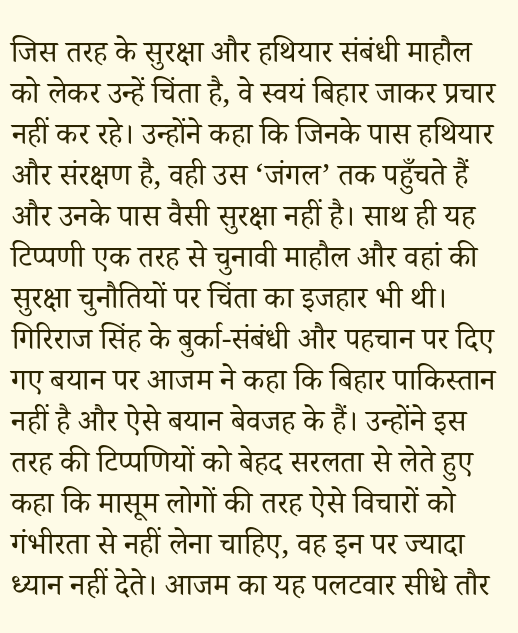जिस तरह के सुरक्षा और हथियार संबंधी माहौल को लेकर उन्हें चिंता है, वे स्वयं बिहार जाकर प्रचार नहीं कर रहे। उन्होंने कहा कि जिनके पास हथियार और संरक्षण है, वही उस ‘जंगल’ तक पहुँचते हैं और उनके पास वैसी सुरक्षा नहीं है। साथ ही यह टिप्पणी एक तरह से चुनावी माहौल और वहां की सुरक्षा चुनौतियों पर चिंता का इजहार भी थी।
गिरिराज सिंह के बुर्का‑संबंधी और पहचान पर दिए गए बयान पर आजम ने कहा कि बिहार पाकिस्तान नहीं है और ऐसे बयान बेवजह के हैं। उन्होंने इस तरह की टिप्पणियों को बेहद सरलता से लेते हुए कहा कि मासूम लोगों की तरह ऐसे विचारों को गंभीरता से नहीं लेना चाहिए, वह इन पर ज्यादा ध्यान नहीं देते। आजम का यह पलटवार सीधे तौर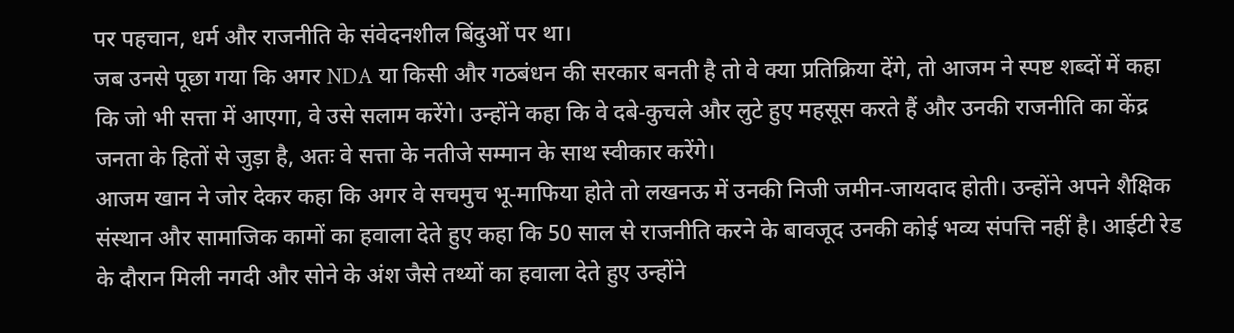पर पहचान, धर्म और राजनीति के संवेदनशील बिंदुओं पर था।
जब उनसे पूछा गया कि अगर NDA या किसी और गठबंधन की सरकार बनती है तो वे क्या प्रतिक्रिया देंगे, तो आजम ने स्पष्ट शब्दों में कहा कि जो भी सत्ता में आएगा, वे उसे सलाम करेंगे। उन्होंने कहा कि वे दबे‑कुचले और लुटे हुए महसूस करते हैं और उनकी राजनीति का केंद्र जनता के हितों से जुड़ा है, अतः वे सत्ता के नतीजे सम्मान के साथ स्वीकार करेंगे।
आजम खान ने जोर देकर कहा कि अगर वे सचमुच भू‑माफिया होते तो लखनऊ में उनकी निजी जमीन‑जायदाद होती। उन्होंने अपने शैक्षिक संस्थान और सामाजिक कामों का हवाला देते हुए कहा कि 50 साल से राजनीति करने के बावजूद उनकी कोई भव्य संपत्ति नहीं है। आईटी रेड के दौरान मिली नगदी और सोने के अंश जैसे तथ्यों का हवाला देते हुए उन्होंने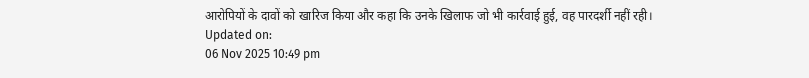आरोपियों के दावों को खारिज किया और कहा कि उनके खिलाफ जो भी कार्रवाई हुई, वह पारदर्शी नहीं रही।
Updated on:
06 Nov 2025 10:49 pm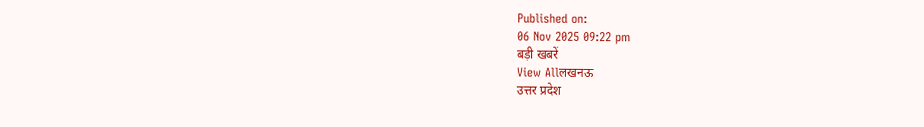Published on:
06 Nov 2025 09:22 pm
बड़ी खबरें
View Allलखनऊ
उत्तर प्रदेश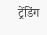ट्रेंडिंग